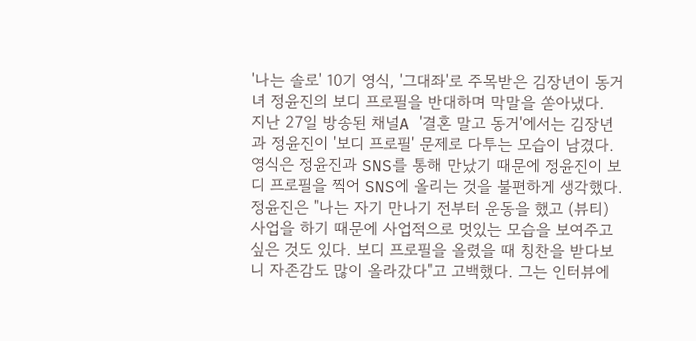'나는 솔로' 10기 영식, '그대좌'로 주목받은 김장년이 동거녀 정윤진의 보디 프로필을 반대하며 막말을 쏟아냈다.
지난 27일 방송된 채널A '결혼 말고 동거'에서는 김장년과 정윤진이 '보디 프로필' 문제로 다투는 모습이 남겼다. 영식은 정윤진과 SNS를 통해 만났기 때문에 정윤진이 보디 프로필을 찍어 SNS에 올리는 것을 불편하게 생각했다.
정윤진은 "나는 자기 만나기 전부터 운동을 했고 (뷰티) 사업을 하기 때문에 사업적으로 멋있는 모습을 보여주고 싶은 것도 있다. 보디 프로필을 올렸을 때 칭찬을 받다보니 자존감도 많이 올라갔다"고 고백했다. 그는 인터뷰에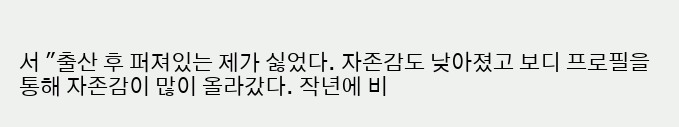서 "출산 후 퍼져있는 제가 싫었다. 자존감도 낮아졌고 보디 프로필을 통해 자존감이 많이 올라갔다. 작년에 비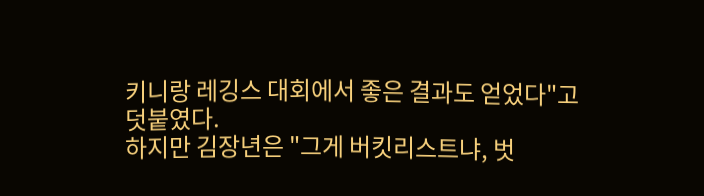키니랑 레깅스 대회에서 좋은 결과도 얻었다"고 덧붙였다.
하지만 김장년은 "그게 버킷리스트냐, 벗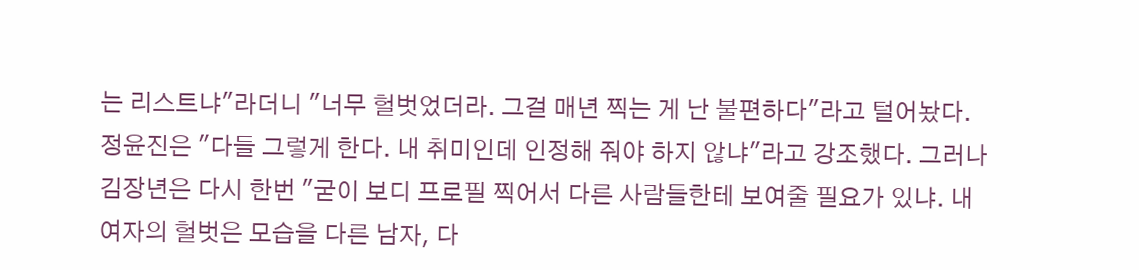는 리스트냐"라더니 "너무 헐벗었더라. 그걸 매년 찍는 게 난 불편하다"라고 털어놨다. 정윤진은 "다들 그렇게 한다. 내 취미인데 인정해 줘야 하지 않냐"라고 강조했다. 그러나 김장년은 다시 한번 "굳이 보디 프로필 찍어서 다른 사람들한테 보여줄 필요가 있냐. 내 여자의 헐벗은 모습을 다른 남자, 다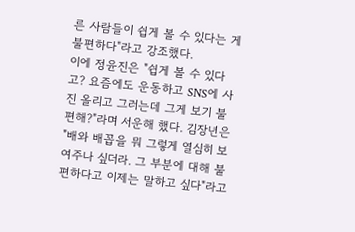른 사람들이 쉽게 볼 수 있다는 게 불편하다"라고 강조했다.
이에 정윤진은 "쉽게 볼 수 있다고? 요즘에도 운동하고 SNS에 사진 올리고 그러는데 그게 보기 불편해?"라며 서운해 했다. 김장년은 "배와 배꼽을 뭐 그렇게 열심히 보여주나 싶더라. 그 부분에 대해 불편하다고 이제는 말하고 싶다"라고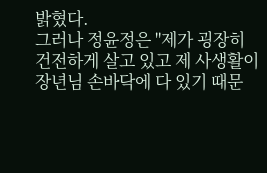밝혔다.
그러나 정윤정은 "제가 굉장히 건전하게 살고 있고 제 사생활이 장년님 손바닥에 다 있기 때문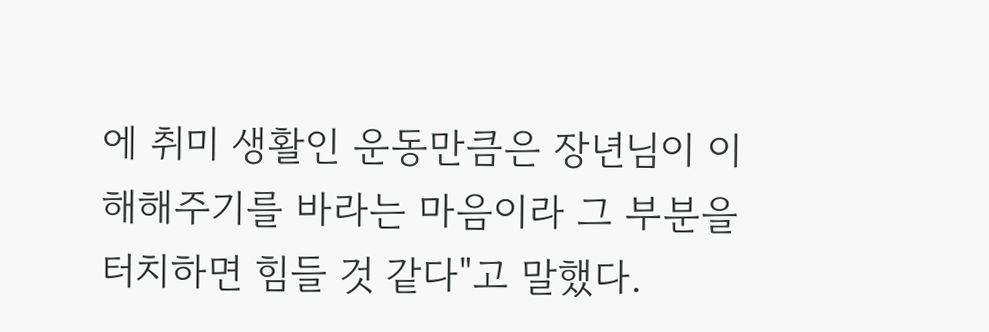에 취미 생활인 운동만큼은 장년님이 이해해주기를 바라는 마음이라 그 부분을 터치하면 힘들 것 같다"고 말했다.